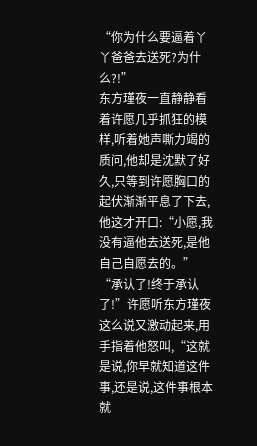“你为什么要逼着丫丫爸爸去送死?为什么?!”
东方瑾夜一直静静看着许愿几乎抓狂的模样,听着她声嘶力竭的质问,他却是沈默了好久,只等到许愿胸口的起伏渐渐平息了下去,他这才开口:“小愿,我没有逼他去送死,是他自己自愿去的。”
“承认了!终于承认了!”许愿听东方瑾夜这么说又激动起来,用手指着他怒叫,“这就是说,你早就知道这件事,还是说,这件事根本就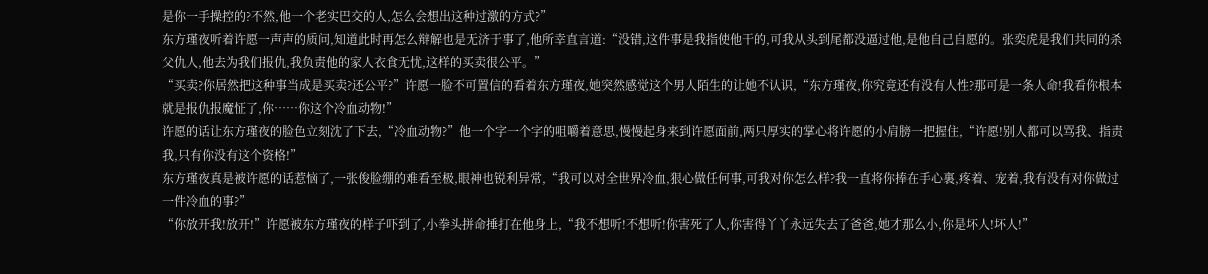是你一手操控的?不然,他一个老实巴交的人,怎么会想出这种过激的方式?”
东方瑾夜听着许愿一声声的质问,知道此时再怎么辩解也是无济于事了,他所幸直言道:“没错,这件事是我指使他干的,可我从头到尾都没逼过他,是他自己自愿的。张奕虎是我们共同的杀父仇人,他去为我们报仇,我负责他的家人衣食无忧,这样的买卖很公平。”
“买卖?你居然把这种事当成是买卖?还公平?”许愿一脸不可置信的看着东方瑾夜,她突然感觉这个男人陌生的让她不认识,“东方瑾夜,你究竟还有没有人性?那可是一条人命!我看你根本就是报仇报魔怔了,你……你这个冷血动物!”
许愿的话让东方瑾夜的脸色立刻沈了下去,“冷血动物?”他一个字一个字的咀嚼着意思,慢慢起身来到许愿面前,两只厚实的掌心将许愿的小肩膀一把握住,“许愿!别人都可以骂我、指责我,只有你没有这个资格!”
东方瑾夜真是被许愿的话惹恼了,一张俊脸绷的难看至极,眼神也锐利异常,“我可以对全世界冷血,狠心做任何事,可我对你怎么样?我一直将你捧在手心裏,疼着、宠着,我有没有对你做过一件冷血的事?”
“你放开我!放开!”许愿被东方瑾夜的样子吓到了,小拳头拼命捶打在他身上,“我不想听!不想听!你害死了人,你害得丫丫永远失去了爸爸,她才那么小,你是坏人!坏人!”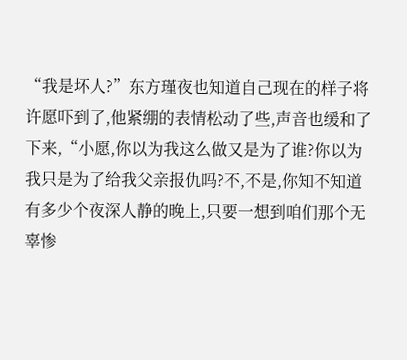“我是坏人?”东方瑾夜也知道自己现在的样子将许愿吓到了,他紧绷的表情松动了些,声音也缓和了下来,“小愿,你以为我这么做又是为了谁?你以为我只是为了给我父亲报仇吗?不,不是,你知不知道有多少个夜深人静的晚上,只要一想到咱们那个无辜惨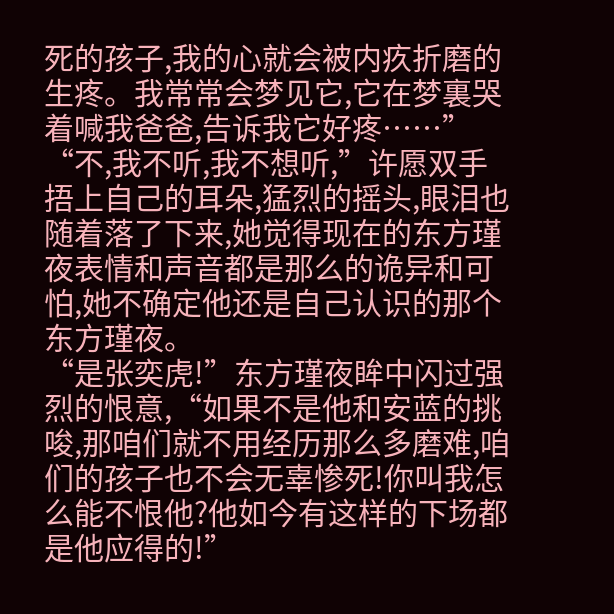死的孩子,我的心就会被内疚折磨的生疼。我常常会梦见它,它在梦裏哭着喊我爸爸,告诉我它好疼……”
“不,我不听,我不想听,”许愿双手捂上自己的耳朵,猛烈的摇头,眼泪也随着落了下来,她觉得现在的东方瑾夜表情和声音都是那么的诡异和可怕,她不确定他还是自己认识的那个东方瑾夜。
“是张奕虎!”东方瑾夜眸中闪过强烈的恨意,“如果不是他和安蓝的挑唆,那咱们就不用经历那么多磨难,咱们的孩子也不会无辜惨死!你叫我怎么能不恨他?他如今有这样的下场都是他应得的!”